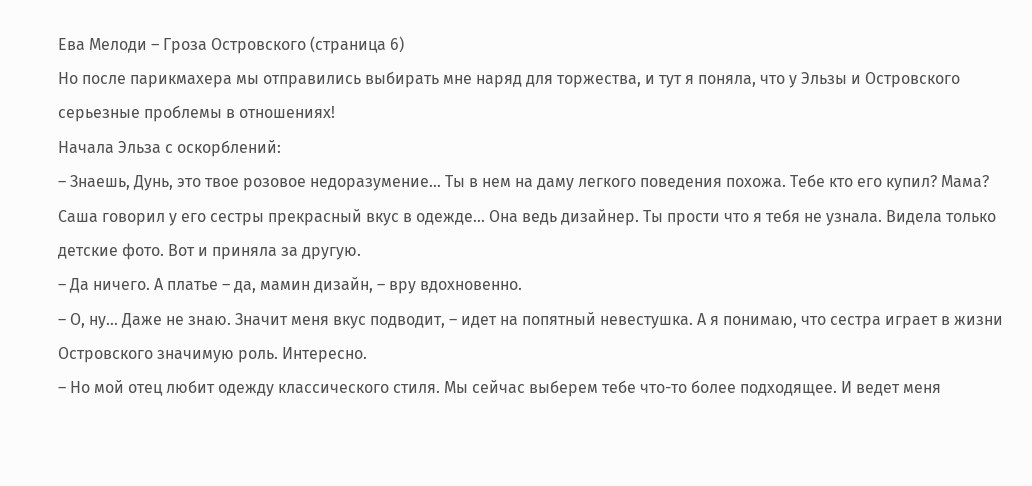Ева Мелоди – Гроза Островского (страница 6)
Но после парикмахера мы отправились выбирать мне наряд для торжества, и тут я поняла, что у Эльзы и Островского серьезные проблемы в отношениях!
Начала Эльза с оскорблений:
– Знаешь, Дунь, это твое розовое недоразумение… Ты в нем на даму легкого поведения похожа. Тебе кто его купил? Мама? Саша говорил у его сестры прекрасный вкус в одежде… Она ведь дизайнер. Ты прости что я тебя не узнала. Видела только детские фото. Вот и приняла за другую.
– Да ничего. А платье – да, мамин дизайн, – вру вдохновенно.
– О, ну… Даже не знаю. Значит меня вкус подводит, – идет на попятный невестушка. А я понимаю, что сестра играет в жизни Островского значимую роль. Интересно.
– Но мой отец любит одежду классического стиля. Мы сейчас выберем тебе что-то более подходящее. И ведет меня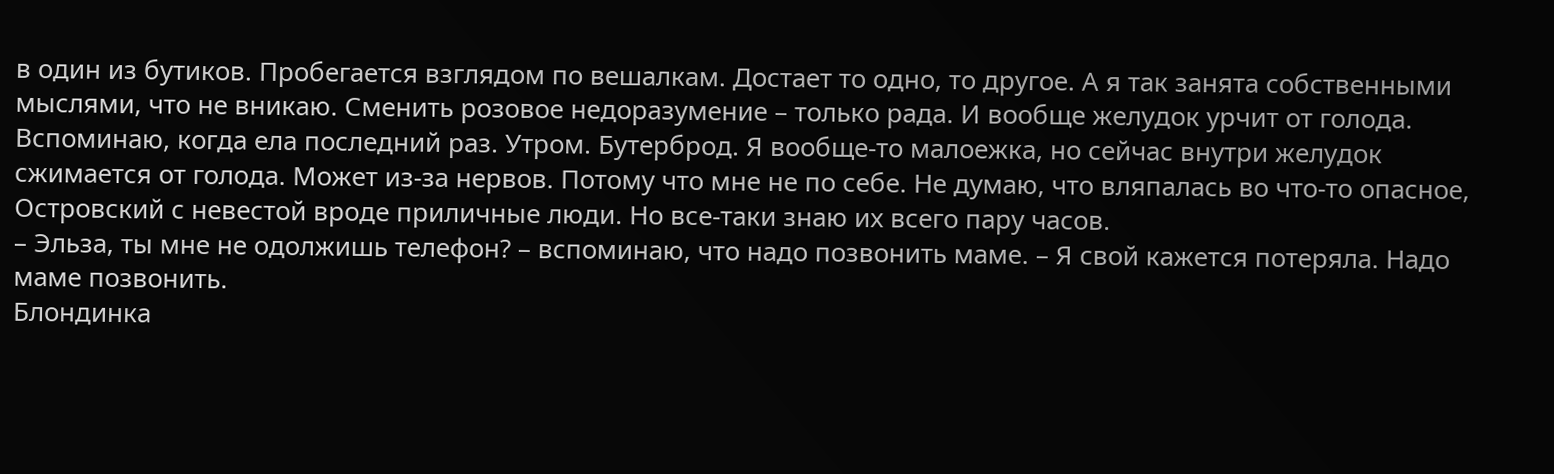в один из бутиков. Пробегается взглядом по вешалкам. Достает то одно, то другое. А я так занята собственными мыслями, что не вникаю. Сменить розовое недоразумение – только рада. И вообще желудок урчит от голода. Вспоминаю, когда ела последний раз. Утром. Бутерброд. Я вообще-то малоежка, но сейчас внутри желудок сжимается от голода. Может из-за нервов. Потому что мне не по себе. Не думаю, что вляпалась во что-то опасное, Островский с невестой вроде приличные люди. Но все-таки знаю их всего пару часов.
– Эльза, ты мне не одолжишь телефон? – вспоминаю, что надо позвонить маме. – Я свой кажется потеряла. Надо маме позвонить.
Блондинка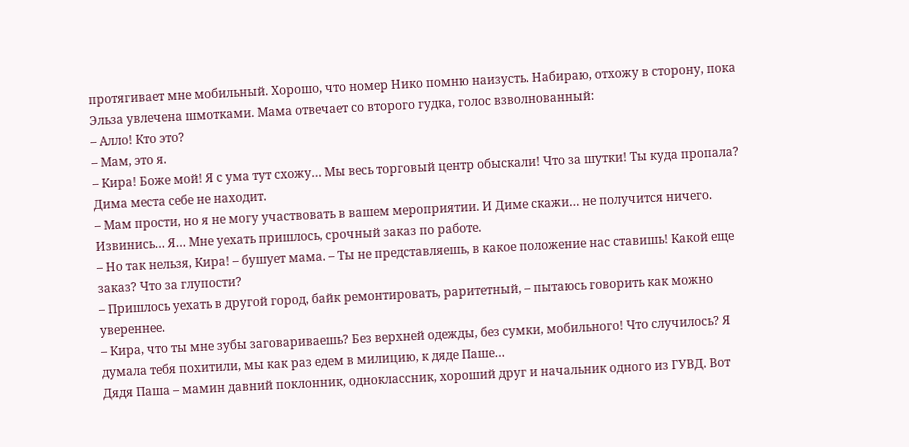протягивает мне мобильный. Хорошо, что номер Нико помню наизусть. Набираю, отхожу в сторону, пока Эльза увлечена шмотками. Мама отвечает со второго гудка, голос взволнованный:
– Алло! Кто это?
– Мам, это я.
– Кира! Боже мой! Я с ума тут схожу… Мы весь торговый центр обыскали! Что за шутки! Ты куда пропала? Дима места себе не находит.
– Мам прости, но я не могу участвовать в вашем мероприятии. И Диме скажи… не получится ничего. Извинись… Я… Мне уехать пришлось, срочный заказ по работе.
– Но так нельзя, Кира! – бушует мама. – Ты не представляешь, в какое положение нас ставишь! Какой еще заказ? Что за глупости?
– Пришлось уехать в другой город, байк ремонтировать, раритетный, – пытаюсь говорить как можно увереннее.
– Кира, что ты мне зубы заговариваешь? Без верхней одежды, без сумки, мобильного! Что случилось? Я думала тебя похитили, мы как раз едем в милицию, к дяде Паше…
Дядя Паша – мамин давний поклонник, одноклассник, хороший друг и начальник одного из ГУВД. Вот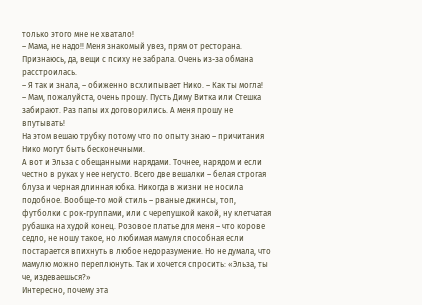только этого мне не хватало!
– Мама, не надо!! Меня знакомый увез, прям от ресторана. Признаюсь, да, вещи с психу не забрала. Очень из-за обмана расстроилась.
– Я так и знала, – обиженно всхлипывает Нико. – Как ты могла!
– Мам, пожалуйста, очень прошу. Пусть Диму Витка или Стешка забирают. Раз папы их договорились. А меня прошу не впутывать!
На этом вешаю трубку потому что по опыту знаю – причитания Нико могут быть бесконечными.
А вот и Эльза с обещанными нарядами. Точнее, нарядом и если честно в руках у нее негусто. Всего две вешалки – белая строгая блуза и черная длинная юбка. Никогда в жизни не носила подобное. Вообще-то мой стиль – рваные джинсы, топ, футболки с рок-группами, или с черепушкой какой, ну клетчатая рубашка на худой конец. Розовое платье для меня – что корове седло, не ношу такое, но любимая мамуля способная если постарается впихнуть в любое недоразумение. Но не думала, что мамулю можно переплюнуть. Так и хочется спросить: «Эльза, ты че, издеваешься?»
Интересно, почему эта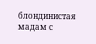блондинистая мадам с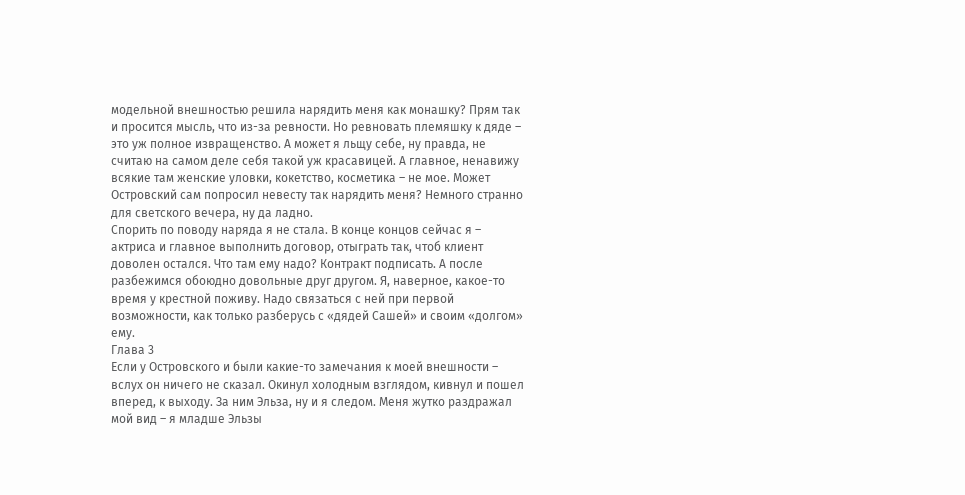модельной внешностью решила нарядить меня как монашку? Прям так и просится мысль, что из-за ревности. Но ревновать племяшку к дяде – это уж полное извращенство. А может я льщу себе, ну правда, не считаю на самом деле себя такой уж красавицей. А главное, ненавижу всякие там женские уловки, кокетство, косметика – не мое. Может Островский сам попросил невесту так нарядить меня? Немного странно для светского вечера, ну да ладно.
Спорить по поводу наряда я не стала. В конце концов сейчас я – актриса и главное выполнить договор, отыграть так, чтоб клиент доволен остался. Что там ему надо? Контракт подписать. А после разбежимся обоюдно довольные друг другом. Я, наверное, какое-то время у крестной поживу. Надо связаться с ней при первой возможности, как только разберусь с «дядей Сашей» и своим «долгом» ему.
Глава 3
Если у Островского и были какие-то замечания к моей внешности – вслух он ничего не сказал. Окинул холодным взглядом, кивнул и пошел вперед, к выходу. За ним Эльза, ну и я следом. Меня жутко раздражал мой вид – я младше Эльзы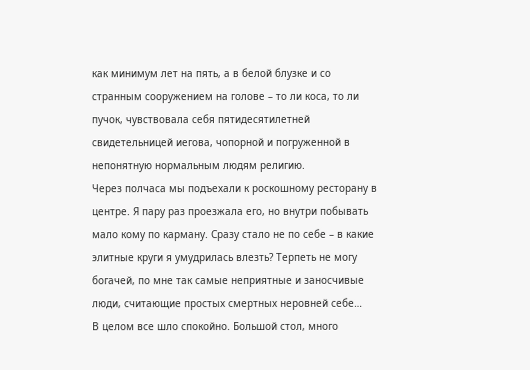как минимум лет на пять, а в белой блузке и со странным сооружением на голове – то ли коса, то ли пучок, чувствовала себя пятидесятилетней свидетельницей иегова, чопорной и погруженной в непонятную нормальным людям религию.
Через полчаса мы подъехали к роскошному ресторану в центре. Я пару раз проезжала его, но внутри побывать мало кому по карману. Сразу стало не по себе – в какие элитные круги я умудрилась влезть? Терпеть не могу богачей, по мне так самые неприятные и заносчивые люди, считающие простых смертных неровней себе…
В целом все шло спокойно. Большой стол, много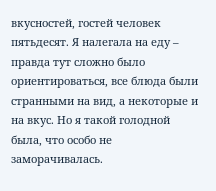вкусностей, гостей человек пятьдесят. Я налегала на еду – правда тут сложно было ориентироваться, все блюда были странными на вид, а некоторые и на вкус. Но я такой голодной была, что особо не заморачивалась.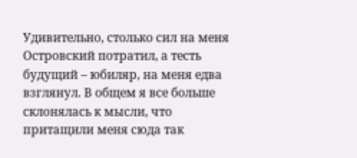Удивительно, столько сил на меня Островский потратил, а тесть будущий – юбиляр, на меня едва взглянул. В общем я все больше склонялась к мысли, что притащили меня сюда так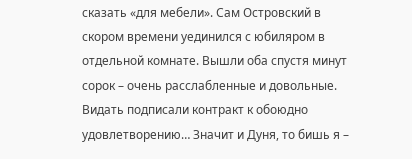сказать «для мебели». Сам Островский в скором времени уединился с юбиляром в отдельной комнате. Вышли оба спустя минут сорок – очень расслабленные и довольные. Видать подписали контракт к обоюдно удовлетворению… Значит и Дуня, то бишь я –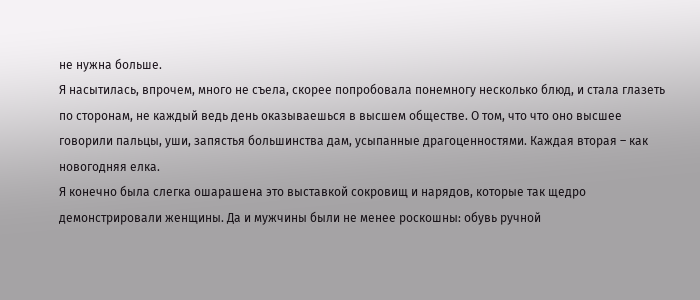не нужна больше.
Я насытилась, впрочем, много не съела, скорее попробовала понемногу несколько блюд, и стала глазеть по сторонам, не каждый ведь день оказываешься в высшем обществе. О том, что что оно высшее говорили пальцы, уши, запястья большинства дам, усыпанные драгоценностями. Каждая вторая – как новогодняя елка.
Я конечно была слегка ошарашена это выставкой сокровищ и нарядов, которые так щедро демонстрировали женщины. Да и мужчины были не менее роскошны: обувь ручной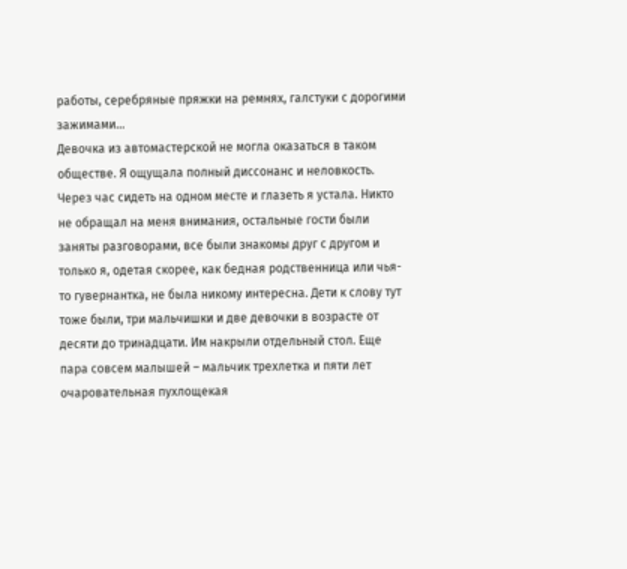работы, серебряные пряжки на ремнях, галстуки с дорогими зажимами…
Девочка из автомастерской не могла оказаться в таком обществе. Я ощущала полный диссонанс и неловкость. Через час сидеть на одном месте и глазеть я устала. Никто не обращал на меня внимания, остальные гости были заняты разговорами, все были знакомы друг с другом и только я, одетая скорее, как бедная родственница или чья-то гувернантка, не была никому интересна. Дети к слову тут тоже были, три мальчишки и две девочки в возрасте от десяти до тринадцати. Им накрыли отдельный стол. Еще пара совсем малышей – мальчик трехлетка и пяти лет очаровательная пухлощекая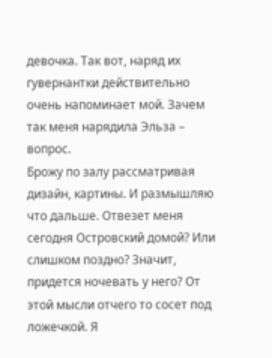девочка. Так вот, наряд их гувернантки действительно очень напоминает мой. Зачем так меня нарядила Эльза – вопрос.
Брожу по залу рассматривая дизайн, картины. И размышляю что дальше. Отвезет меня сегодня Островский домой? Или слишком поздно? Значит, придется ночевать у него? От этой мысли отчего то сосет под ложечкой. Я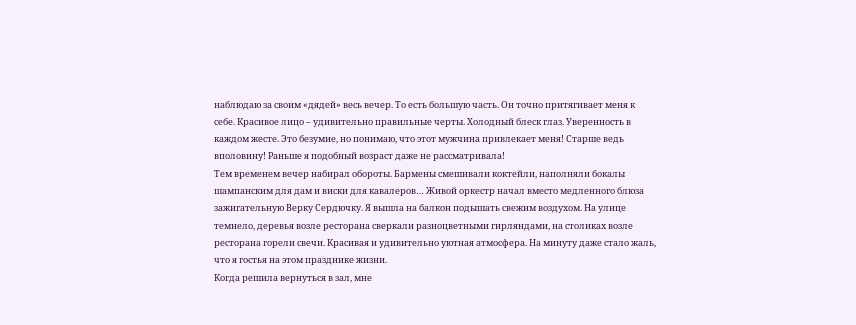наблюдаю за своим «дядей» весь вечер. То есть большую часть. Он точно притягивает меня к себе. Красивое лицо – удивительно правильные черты. Холодный блеск глаз. Уверенность в каждом жесте. Это безумие, но понимаю, что этот мужчина привлекает меня! Старше ведь вполовину! Раньше я подобный возраст даже не рассматривала!
Тем временем вечер набирал обороты. Бармены смешивали коктейли, наполняли бокалы шампанским для дам и виски для кавалеров… Живой оркестр начал вместо медленного блюза зажигательную Верку Сердючку. Я вышла на балкон подышать свежим воздухом. На улице темнело, деревья возле ресторана сверкали разноцветными гирляндами, на столиках возле ресторана горели свечи. Красивая и удивительно уютная атмосфера. На минуту даже стало жаль, что я гостья на этом празднике жизни.
Когда решила вернуться в зал, мне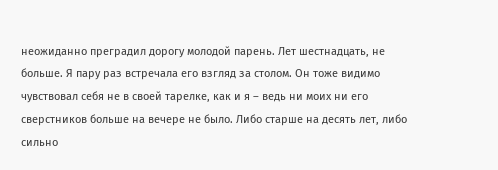неожиданно преградил дорогу молодой парень. Лет шестнадцать, не больше. Я пару раз встречала его взгляд за столом. Он тоже видимо чувствовал себя не в своей тарелке, как и я – ведь ни моих ни его сверстников больше на вечере не было. Либо старше на десять лет, либо сильно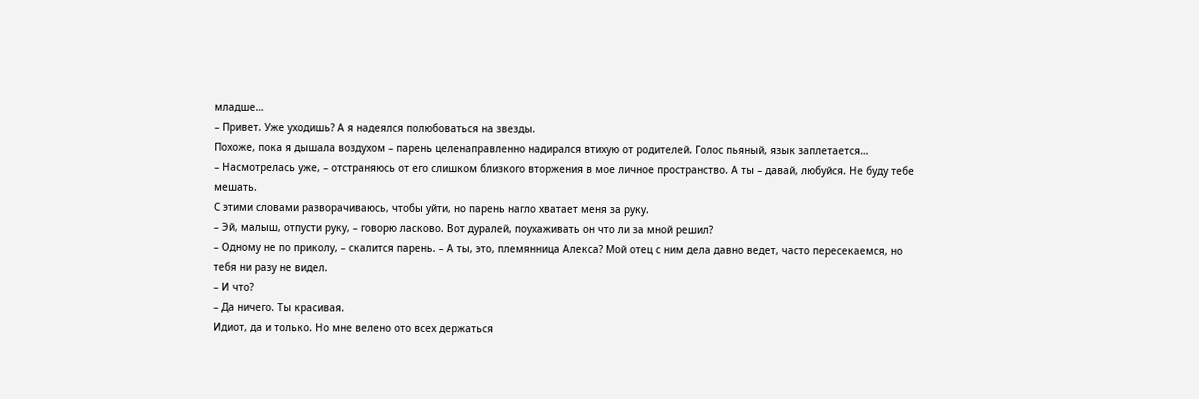младше…
– Привет. Уже уходишь? А я надеялся полюбоваться на звезды.
Похоже, пока я дышала воздухом – парень целенаправленно надирался втихую от родителей. Голос пьяный, язык заплетается…
– Насмотрелась уже, – отстраняюсь от его слишком близкого вторжения в мое личное пространство. А ты – давай, любуйся. Не буду тебе мешать.
С этими словами разворачиваюсь, чтобы уйти, но парень нагло хватает меня за руку.
– Эй, малыш, отпусти руку, – говорю ласково. Вот дуралей, поухаживать он что ли за мной решил?
– Одному не по приколу, – скалится парень. – А ты, это, племянница Алекса? Мой отец с ним дела давно ведет, часто пересекаемся, но тебя ни разу не видел.
– И что?
– Да ничего. Ты красивая.
Идиот, да и только. Но мне велено ото всех держаться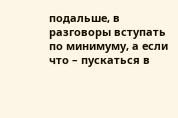подальше, в разговоры вступать по минимуму, а если что – пускаться в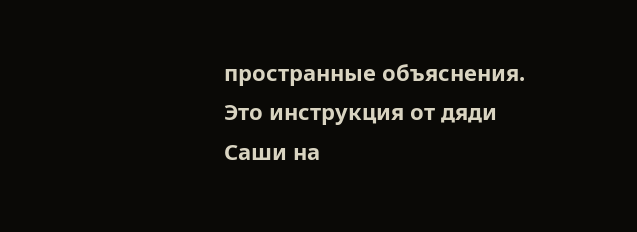пространные объяснения. Это инструкция от дяди Саши на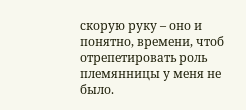скорую руку – оно и понятно, времени, чтоб отрепетировать роль племянницы у меня не было.